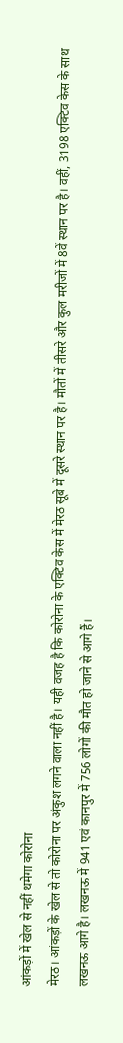आंकड़ों में खेल से नहीं थमेगा कोरोना
मेरठ। आंकड़ों के खेल से तो कोरोना पर अंकुश लगने वाला नहीं है। यही वजह है कि कोरोना के एक्टिव केस में मेरठ सूबे में दूसरे स्थान पर है। मौतों में तीसरे और कुल मरीजों में 8वें स्थान पर है। वहीं, 3198 एक्टिव केस के साथ लखनऊ आगे है। लखनऊ में 941 एवं कानपुर में 756 लोगों की मौत हो जाने से आगे हैं।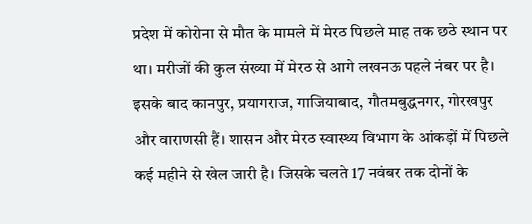प्रदेश में कोरोना से मौत के मामले में मेरठ पिछले माह तक छठे स्थान पर था। मरीजों की कुल संख्या में मेरठ से आगे लखनऊ पहले नंबर पर है। इसके बाद कानपुर, प्रयागराज, गाजियाबाद, गौतमबुद्धनगर, गोरखपुर और वाराणसी हैं। शासन और मेरठ स्वास्थ्य विभाग के आंकड़ों में पिछले कई महीने से खेल जारी है। जिसके चलते 17 नवंबर तक दोनों के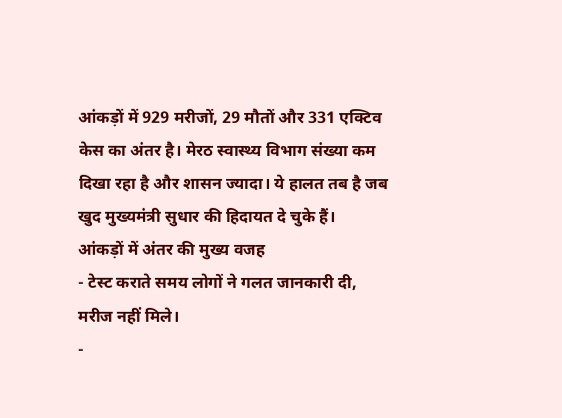आंकड़ों में 929 मरीजों, 29 मौतों और 331 एक्टिव केस का अंतर है। मेरठ स्वास्थ्य विभाग संख्या कम दिखा रहा है और शासन ज्यादा। ये हालत तब है जब खुद मुख्यमंत्री सुधार की हिदायत दे चुके हैं।
आंकड़ों में अंतर की मुख्य वजह
- टेस्ट कराते समय लोगों ने गलत जानकारी दी, मरीज नहीं मिले।
-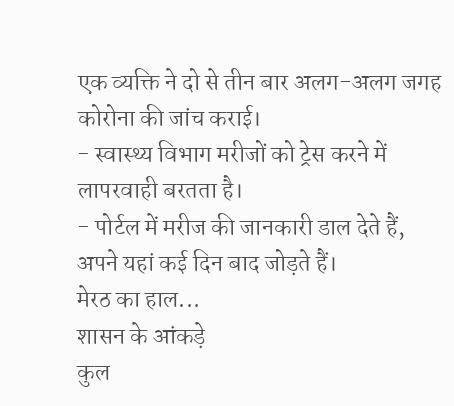एक व्यक्ति ने दो से तीन बार अलग-अलग जगह कोरोना की जांच कराई।
- स्वास्थ्य विभाग मरीजों को ट्रेस करने में लापरवाही बरतता है।
- पोर्टल में मरीज की जानकारी डाल देते हैं, अपने यहां कई दिन बाद जोड़ते हैं।
मेरठ का हाल...
शासन के आंकड़े
कुल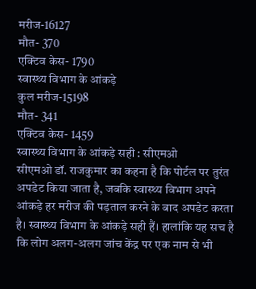मरीज-16127
मौत- 370
एक्टिव केस- 1790
स्वास्थ्य विभाग के आंकड़े
कुल मरीज-15198
मौत- 341
एक्टिव केस- 1459
स्वास्थ्य विभाग के आंकड़े सही : सीएमओ
सीएमओ डॉ. राजकुमार का कहना है कि पोर्टल पर तुरंत अपडेट किया जाता है, जबकि स्वास्थ्य विभाग अपने आंकड़े हर मरीज की पड़ताल करने के बाद अपडेट करता है। स्वास्थ्य विभाग के आंकड़े सही हैं। हालांकि यह सच है कि लोग अलग-अलग जांच केंद्र पर एक नाम से भी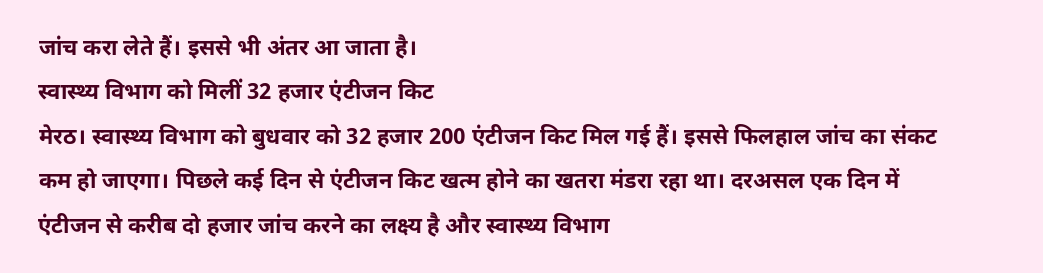जांच करा लेते हैं। इससे भी अंतर आ जाता है।
स्वास्थ्य विभाग को मिलीं 32 हजार एंटीजन किट
मेरठ। स्वास्थ्य विभाग को बुधवार को 32 हजार 200 एंटीजन किट मिल गई हैं। इससे फिलहाल जांच का संकट कम हो जाएगा। पिछले कई दिन से एंटीजन किट खत्म होने का खतरा मंडरा रहा था। दरअसल एक दिन में एंटीजन से करीब दो हजार जांच करने का लक्ष्य है और स्वास्थ्य विभाग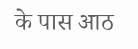के पास आठ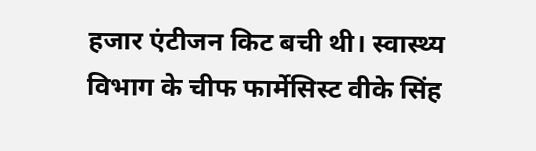हजार एंटीजन किट बची थी। स्वास्थ्य विभाग के चीफ फार्मेसिस्ट वीके सिंह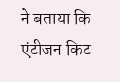ने बताया कि एंटीजन किट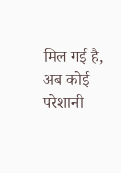मिल गई है, अब कोई परेशानी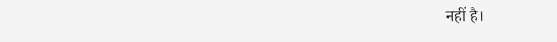नहीं है।